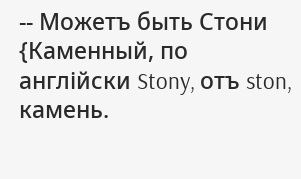-- Можетъ быть Стони {Каменный, по англійски Stony, отъ ston, камень.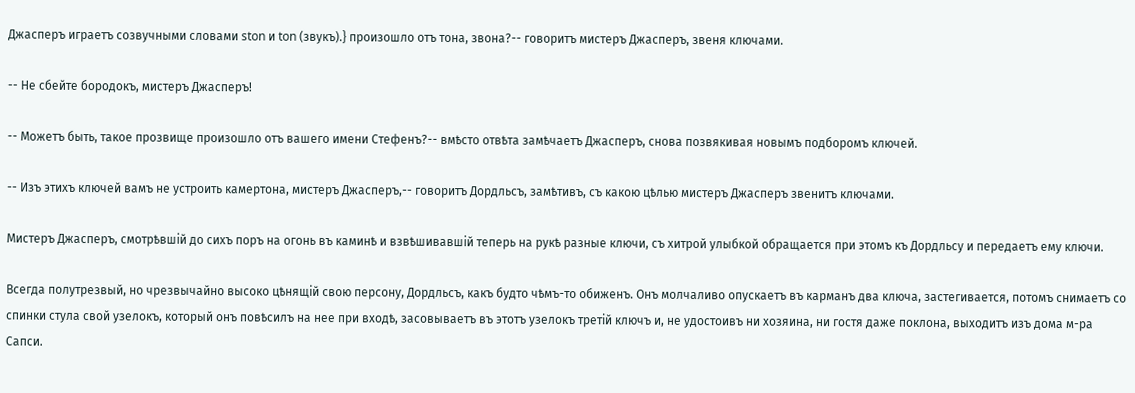Джасперъ играетъ созвучными словами ston и ton (звукъ).} произошло отъ тона, звона?-- говоритъ мистеръ Джасперъ, звеня ключами.

-- Не сбейте бородокъ, мистеръ Джасперъ!

-- Можетъ быть, такое прозвище произошло отъ вашего имени Стефенъ?-- вмѣсто отвѣта замѣчаетъ Джасперъ, снова позвякивая новымъ подборомъ ключей.

-- Изъ этихъ ключей вамъ не устроить камертона, мистеръ Джасперъ,-- говоритъ Дордльсъ, замѣтивъ, съ какою цѣлью мистеръ Джасперъ звенитъ ключами.

Мистеръ Джасперъ, смотрѣвшій до сихъ поръ на огонь въ каминѣ и взвѣшивавшій теперь на рукѣ разные ключи, съ хитрой улыбкой обращается при этомъ къ Дордльсу и передаетъ ему ключи.

Всегда полутрезвый, но чрезвычайно высоко цѣнящій свою персону, Дордльсъ, какъ будто чѣмъ-то обиженъ. Онъ молчаливо опускаетъ въ карманъ два ключа, застегивается, потомъ снимаетъ со спинки стула свой узелокъ, который онъ повѣсилъ на нее при входѣ, засовываетъ въ этотъ узелокъ третій ключъ и, не удостоивъ ни хозяина, ни гостя даже поклона, выходитъ изъ дома м-ра Сапси.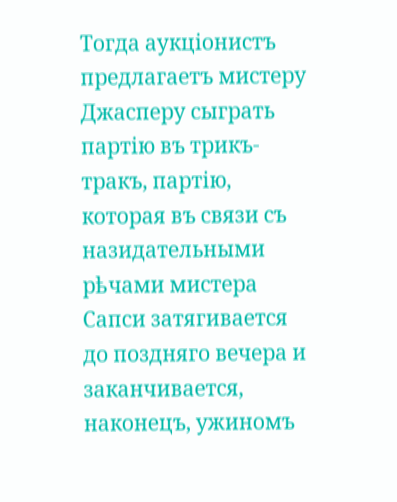Тогда аукціонистъ предлагаетъ мистеру Джасперу сыграть партію въ трикъ-тракъ, партію, которая въ связи съ назидательными рѣчами мистера Сапси затягивается до поздняго вечера и заканчивается, наконецъ, ужиномъ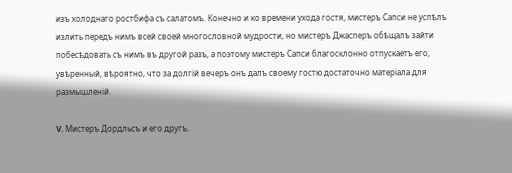изъ холоднаго ростбифа съ салатомъ. Конечно и ко времени ухода гостя, мистеръ Сапси не успѣлъ излить передъ нимъ всей своей многословной мудрости, но мистеръ Джасперъ обѣщалъ зайти побесѣдовать съ нимъ въ другой разъ, а поэтому мистеръ Сапси благосклонно отпускаетъ его, увѣренный, вѣроятно, что за долгій вечеръ онъ далъ своему гостю достаточно матеріала для размышленій.

V. Мистеръ Дордльсъ и его другъ.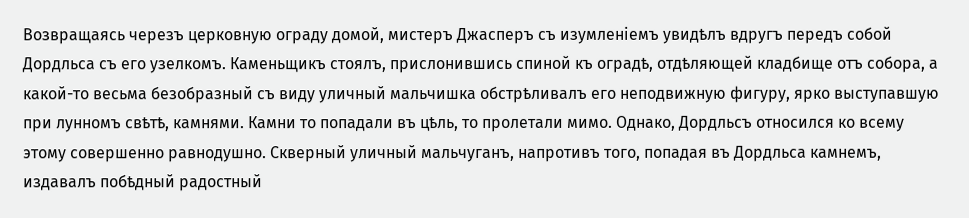Возвращаясь черезъ церковную ограду домой, мистеръ Джасперъ съ изумленіемъ увидѣлъ вдругъ передъ собой Дордльса съ его узелкомъ. Каменьщикъ стоялъ, прислонившись спиной къ оградѣ, отдѣляющей кладбище отъ собора, а какой-то весьма безобразный съ виду уличный мальчишка обстрѣливалъ его неподвижную фигуру, ярко выступавшую при лунномъ свѣтѣ, камнями. Камни то попадали въ цѣль, то пролетали мимо. Однако, Дордльсъ относился ко всему этому совершенно равнодушно. Скверный уличный мальчуганъ, напротивъ того, попадая въ Дордльса камнемъ, издавалъ побѣдный радостный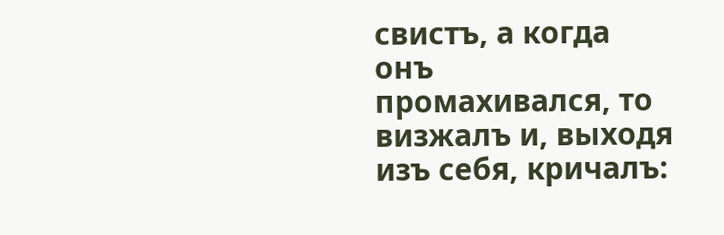свистъ, а когда онъ промахивался, то визжалъ и, выходя изъ себя, кричалъ: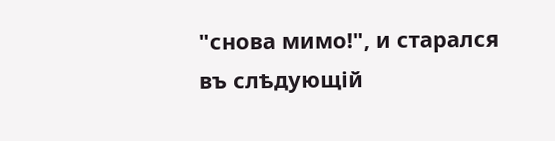"снова мимо!", и старался въ слѣдующій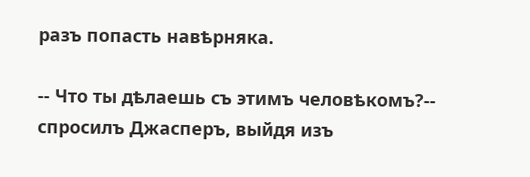разъ попасть навѣрняка.

-- Что ты дѣлаешь съ этимъ человѣкомъ?-- спросилъ Джасперъ, выйдя изъ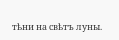тѣни на свѣтъ луны.